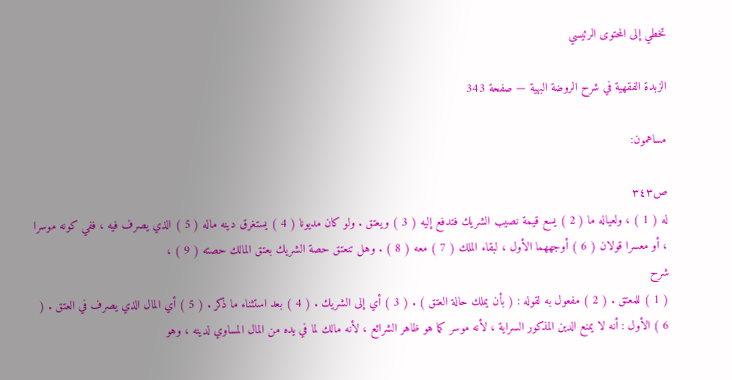تخطي إلى المحتوى الرئيسي

الزبدة الفقهية في شرح الروضة البهية — صفحة 343

مساهمون:

ص٣٤٣
له ( 1 ) ، ولعياله ما ( 2 ) يسع قيمة نصيب الشريك فتدفع إليه ( 3 ) ويعتق . ولو كان مديونا ( 4 ) يستغرق دينه ماله ( 5 ) الذي يصرف فيه ، ففي كونه موسرا ، أو معسرا قولان ( 6 ) أوجههما الأول ، لبقاء الملك ( 7 ) معه ( 8 ) . وهل تنعتق حصة الشريك بعتق المالك حصته ( 9 ) ،
شرح
( 1 ) للمعتق . ( 2 ) مفعول به لقوله : ( بأن يملك حالة العتق ) . ( 3 ) أي إلى الشريك . ( 4 ) بعد استثناء ما ذكر . ( 5 ) أي المال الذي يصرف في العتق . ( 6 ) الأول : أنه لا يمنع الدين المذكور السراية ، لأنه موسر كما هو ظاهر الشرائع ، لأنه مالك لما في يده من المال المساوي لدينه ، وهو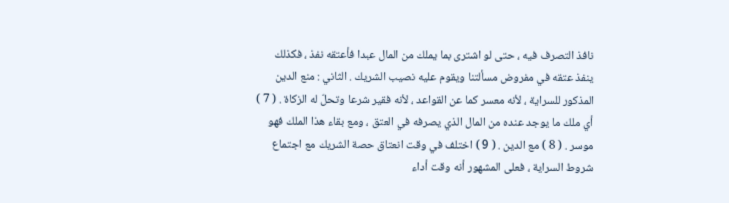نافذ التصرف فيه ، حتى لو اشترى بما يملك من المال عبدا فأعتقه نفذ ، فكذلك ينفذ عتقه في مفروض مسألتنا ويقوم عليه نصيب الشريك . الثاني : منع الدين المذكور للسراية ، لأنه معسر كما عن القواعد ، لأنه فقير شرعا وتحلّ له الزكاة . ( 7 ) أي ملك ما يوجد عنده من المال الذي يصرفه في العتق ، ومع بقاء هذا الملك فهو موسر . ( 8 ) مع الدين . ( 9 ) اختلف في وقت انعتاق حصة الشريك مع اجتماع شروط السراية ، فعلى المشهور أنه وقت أداء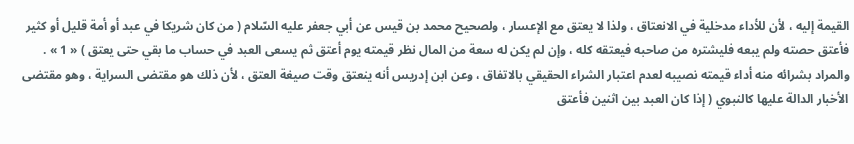القيمة إليه ، لأن للأداء مدخلية في الانعتاق ، ولذا لا يعتق مع الإعسار ، ولصحيح محمد بن قيس عن أبي جعفر عليه السّلام ( من كان شريكا في عبد أو أمة قليل أو كثير فأعتق حصته ولم يبعه فليشتره من صاحبه فيعتقه كله ، وإن لم يكن له سعة من المال نظر قيمته يوم أعتق ثم يسعى العبد في حساب ما بقي حتى يعتق ) « 1 » . والمراد بشرائه منه أداء قيمته نصيبه لعدم اعتبار الشراء الحقيقي بالاتفاق ، وعن ابن إدريس أنه ينعتق وقت صيغة العتق ، لأن ذلك هو مقتضى السراية ، وهو مقتضى الأخبار الدالة عليها كالنبوي ( إذا كان العبد بين اثنين فأعتق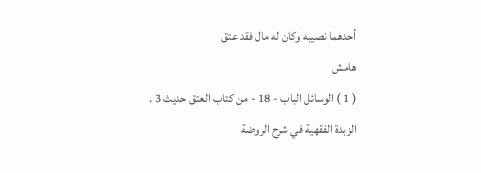أحدهما نصيبه وكان له مال فقد عتق
هامش
( 1 ) الوسائل الباب - 18 - من كتاب العتق حديث 3 .
الزبدة الفقهية في شرح الروضة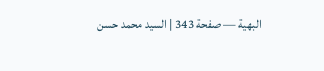البهية — صفحة 343 | السيد محمد حسن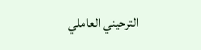الترحيني العاملي